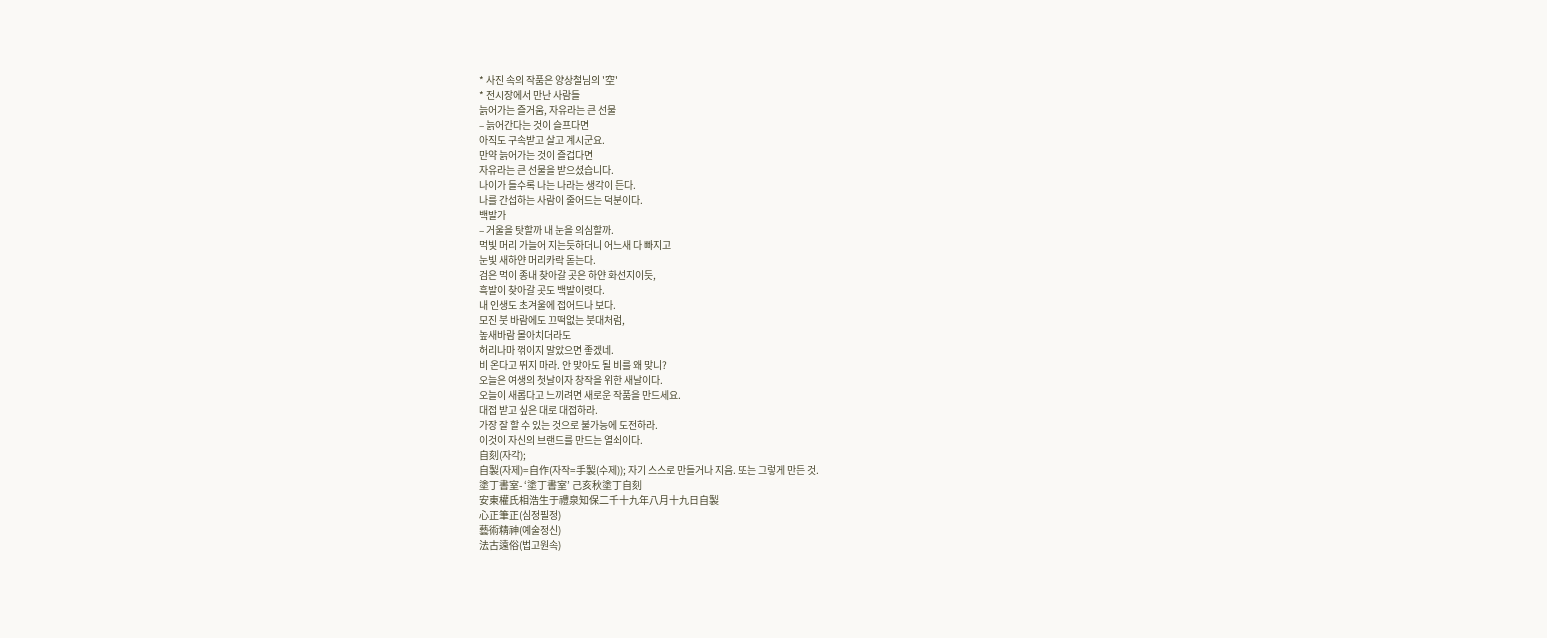* 사진 속의 작품은 양상철님의 '空'
* 전시장에서 만난 사람들
늙어가는 즐거움, 자유라는 큰 선물
– 늙어간다는 것이 슬프다면
아직도 구속받고 살고 계시군요.
만약 늙어가는 것이 즐겁다면
자유라는 큰 선물을 받으셨습니다.
나이가 들수록 나는 나라는 생각이 든다.
나를 간섭하는 사람이 줄어드는 덕분이다.
백발가
– 거울을 탓할까 내 눈을 의심할까.
먹빛 머리 가늘어 지는듯하더니 어느새 다 빠지고
눈빛 새하얀 머리카락 돋는다.
검은 먹이 종내 찾아갈 곳은 하얀 화선지이듯,
흑발이 찾아갈 곳도 백발이렷다.
내 인생도 초겨울에 접어드나 보다.
모진 붓 바람에도 끄떡없는 붓대처럼,
높새바람 몰아치더라도
허리나마 꺾이지 말았으면 좋겠네.
비 온다고 뛰지 마라. 안 맞아도 될 비를 왜 맞니?
오늘은 여생의 첫날이자 창작을 위한 새날이다.
오늘이 새롭다고 느끼려면 새로운 작품을 만드세요.
대접 받고 싶은 대로 대접하라.
가장 잘 할 수 있는 것으로 불가능에 도전하라.
이것이 자신의 브랜드를 만드는 열쇠이다.
自刻(자각);
自製(자제)=自作(자작=手製(수제)); 자기 스스로 만들거나 지음. 또는 그렇게 만든 것.
塗丁書室- ‘塗丁書室’ 己亥秋塗丁自刻
安東權氏相浩生于禮泉知保二千十九年八月十九日自製
心正筆正(심정필정)
藝術精神(예술정신)
法古遠俗(법고원속)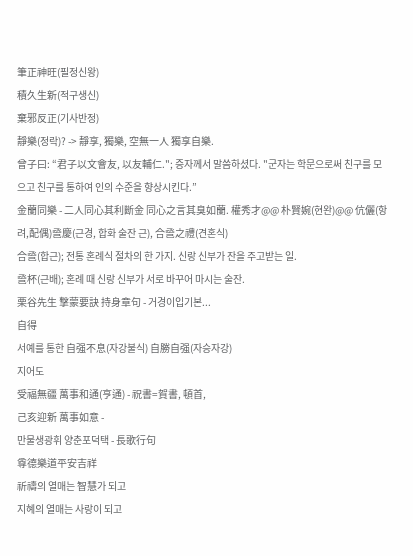筆正神旺(필정신왕)
積久生新(적구생신)
棄邪反正(기사반정)
靜樂(정락)? -> 靜享, 獨樂, 空無一人 獨享自樂.
曾子曰: “君子以文會友, 以友輔仁."; 증자께서 말씀하셨다. "군자는 학문으로써 친구를 모으고 친구를 통하여 인의 수준을 향상시킨다.”
金蘭同樂 - 二人同心其利斷金 同心之言其臭如蘭. 權秀才@@ 朴賢婉(현완)@@ 伉儷(항려,配偶)巹慶(근경, 합화 술잔 근), 合巹之禮(견혼식)
合巹(합근); 전통 혼례식 절차의 한 가지. 신랑 신부가 잔을 주고받는 일.
巹杯(근배); 혼례 때 신랑 신부가 서로 바꾸어 마시는 술잔.
栗谷先生 擊蒙要訣 持身章句 - 거경이입기본...
自得
서예를 통한 自强不息(자강불식) 自勝自强(자승자강)
지어도
受福無疆 萬事和通(亨通) - 祝書=賀書, 頓首,
己亥迎新 萬事如意 -
만물생광휘 양춘포덕택 - 長歌行句
尊德樂道平安吉祥
祈禱의 열매는 智慧가 되고
지혜의 열매는 사랑이 되고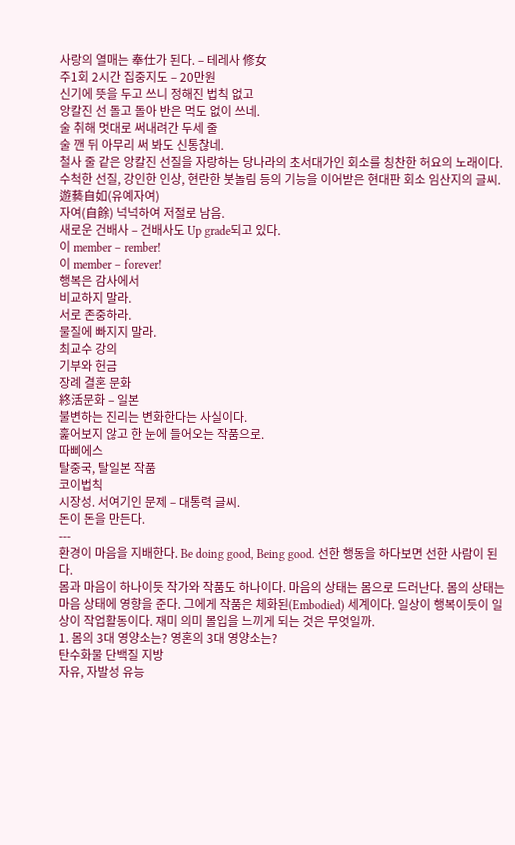사랑의 열매는 奉仕가 된다. – 테레사 修女
주1회 2시간 집중지도 – 20만원
신기에 뜻을 두고 쓰니 정해진 법칙 없고
앙칼진 선 돌고 돌아 반은 먹도 없이 쓰네.
술 취해 멋대로 써내려간 두세 줄
술 깬 뒤 아무리 써 봐도 신통찮네.
철사 줄 같은 앙칼진 선질을 자랑하는 당나라의 초서대가인 회소를 칭찬한 허요의 노래이다.
수척한 선질, 강인한 인상, 현란한 붓놀림 등의 기능을 이어받은 현대판 회소 임산지의 글씨.
遊藝自如(유예자여)
자여(自餘) 넉넉하여 저절로 남음.
새로운 건배사 – 건배사도 Up grade되고 있다.
이 member – rember!
이 member – forever!
행복은 감사에서
비교하지 말라.
서로 존중하라.
물질에 빠지지 말라.
최교수 강의
기부와 헌금
장례 결혼 문화
終活문화 – 일본
불변하는 진리는 변화한다는 사실이다.
훑어보지 않고 한 눈에 들어오는 작품으로.
따삐에스
탈중국, 탈일본 작품
코이법칙
시장성. 서여기인 문제 – 대통력 글씨.
돈이 돈을 만든다.
---
환경이 마음을 지배한다. Be doing good, Being good. 선한 행동을 하다보면 선한 사람이 된다.
몸과 마음이 하나이듯 작가와 작품도 하나이다. 마음의 상태는 몸으로 드러난다. 몸의 상태는 마음 상태에 영향을 준다. 그에게 작품은 체화된(Embodied) 세계이다. 일상이 행복이듯이 일상이 작업활동이다. 재미 의미 몰입을 느끼게 되는 것은 무엇일까.
1. 몸의 3대 영양소는? 영혼의 3대 영양소는?
탄수화물 단백질 지방
자유, 자발성 유능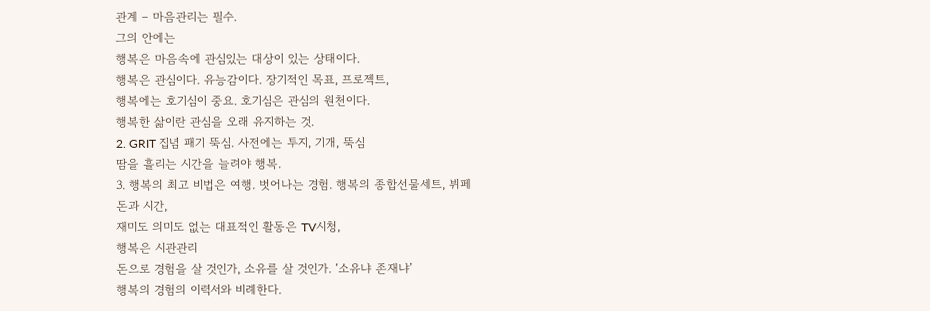관계 – 마음관리는 필수.
그의 안에는
행복은 마음속에 관심있는 대상이 있는 상태이다.
행복은 관심이다. 유능감이다. 장기적인 목표, 프로젝트,
행복에는 호기심이 중요. 호기심은 관심의 원천이다.
행복한 삶이란 관심을 오래 유지하는 것.
2. GRIT 집념 패기 뚝심. 사전에는 투지, 기개, 뚝심
땀을 흘리는 시간을 늘려야 행복.
3. 행복의 최고 비법은 여행. 벗어나는 경험. 행복의 종합선물세트, 뷔페
돈과 시간,
재미도 의미도 없는 대표적인 활동은 TV시청,
행복은 시관관리
돈으로 경험을 살 것인가, 소유를 살 것인가. ‘소유냐 존재냐’
행복의 경험의 이력서와 비례한다.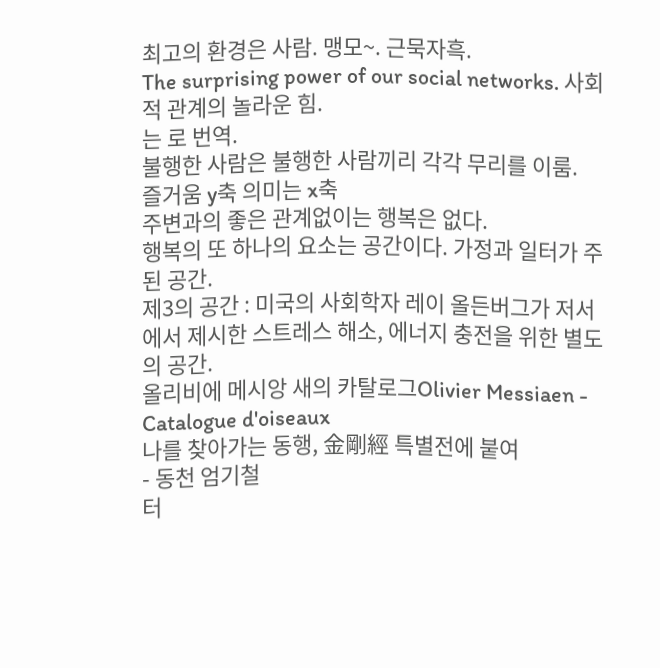최고의 환경은 사람. 맹모~. 근묵자흑.
The surprising power of our social networks. 사회적 관계의 놀라운 힘.
는 로 번역.
불행한 사람은 불행한 사람끼리 각각 무리를 이룸.
즐거움 y축 의미는 x축
주변과의 좋은 관계없이는 행복은 없다.
행복의 또 하나의 요소는 공간이다. 가정과 일터가 주된 공간.
제3의 공간 : 미국의 사회학자 레이 올든버그가 저서 에서 제시한 스트레스 해소, 에너지 충전을 위한 별도의 공간.
올리비에 메시앙 새의 카탈로그Olivier Messiaen - Catalogue d'oiseaux
나를 찾아가는 동행, 金剛經 특별전에 붙여
- 동천 엄기철
터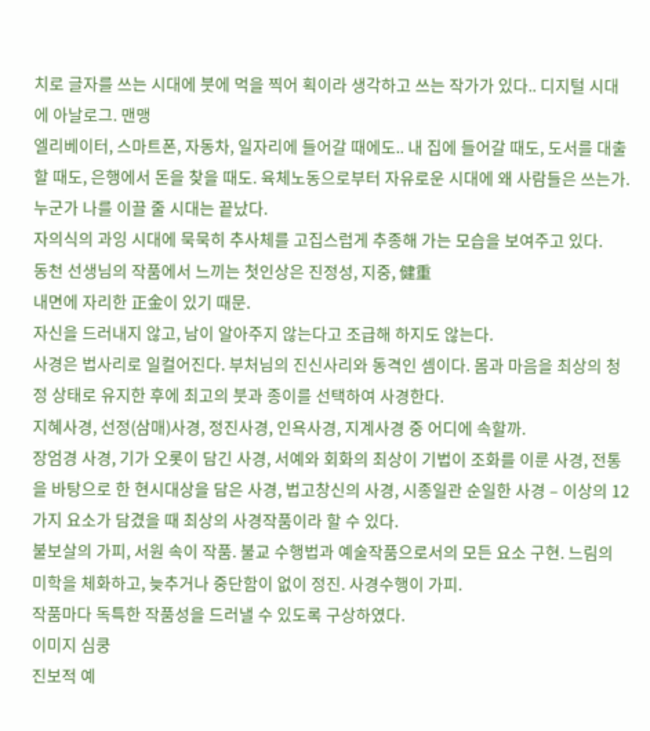치로 글자를 쓰는 시대에 붓에 먹을 찍어 획이라 생각하고 쓰는 작가가 있다.. 디지털 시대에 아날로그. 맨맹
엘리베이터, 스마트폰, 자동차, 일자리에 들어갈 때에도.. 내 집에 들어갈 때도, 도서를 대출할 때도, 은행에서 돈을 찾을 때도. 육체노동으로부터 자유로운 시대에 왜 사람들은 쓰는가.
누군가 나를 이끌 줄 시대는 끝났다.
자의식의 과잉 시대에 묵묵히 추사체를 고집스럽게 추종해 가는 모습을 보여주고 있다.
동천 선생님의 작품에서 느끼는 첫인상은 진정성, 지중, 健重
내면에 자리한 正金이 있기 때문.
자신을 드러내지 않고, 남이 알아주지 않는다고 조급해 하지도 않는다.
사경은 법사리로 일컬어진다. 부처님의 진신사리와 동격인 셈이다. 몸과 마음을 최상의 청정 상태로 유지한 후에 최고의 붓과 종이를 선택하여 사경한다.
지혜사경, 선정(삼매)사경, 정진사경, 인욕사경, 지계사경 중 어디에 속할까.
장엄경 사경, 기가 오롯이 담긴 사경, 서예와 회화의 최상이 기법이 조화를 이룬 사경, 전통을 바탕으로 한 현시대상을 담은 사경, 법고창신의 사경, 시종일관 순일한 사경 – 이상의 12가지 요소가 담겼을 때 최상의 사경작품이라 할 수 있다.
불보살의 가피, 서원 속이 작품. 불교 수행법과 예술작품으로서의 모든 요소 구현. 느림의 미학을 체화하고, 늦추거나 중단함이 없이 정진. 사경수행이 가피.
작품마다 독특한 작품성을 드러낼 수 있도록 구상하였다.
이미지 심쿵
진보적 예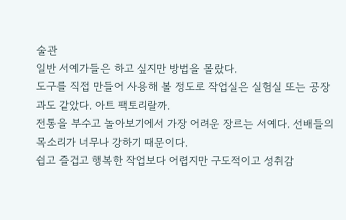술관
일반 서예가들은 하고 싶지만 방법을 몰랐다.
도구를 직접 만들어 사용해 볼 정도로 작업실은 실험실 또는 공장과도 같았다. 아트 팩토리랄까.
전통을 부수고 놀아보기에서 가장 어려운 장르는 서예다. 선배들의 목소리가 너무나 강하기 때문이다.
쉽고 즐겁고 행복한 작업보다 어렵지만 구도적이고 성취감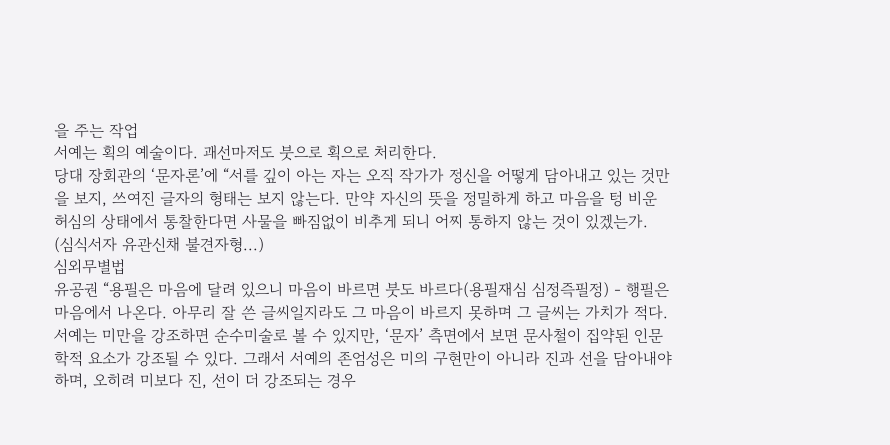을 주는 작업
서예는 획의 예술이다. 괘선마저도 붓으로 획으로 처리한다.
당대 장회관의 ‘문자론’에 “서를 깊이 아는 자는 오직 작가가 정신을 어떻게 담아내고 있는 것만을 보지, 쓰여진 글자의 형태는 보지 않는다. 만약 자신의 뜻을 정밀하게 하고 마음을 텅 비운 허심의 상태에서 통찰한다면 사물을 빠짐없이 비추게 되니 어찌 통하지 않는 것이 있겠는가. (심식서자 유관신채 불견자형...)
심외무별법
유공권 “용필은 마음에 달려 있으니 마음이 바르면 붓도 바르다(용필재심 심정즉필정) - 행필은 마음에서 나온다. 아무리 잘 쓴 글씨일지라도 그 마음이 바르지 못하며 그 글씨는 가치가 적다.
서예는 미만을 강조하면 순수미술로 볼 수 있지만, ‘문자’ 측면에서 보면 문사철이 집약된 인문학적 요소가 강조될 수 있다. 그래서 서예의 존엄성은 미의 구현만이 아니라 진과 선을 담아내야 하며, 오히려 미보다 진, 선이 더 강조되는 경우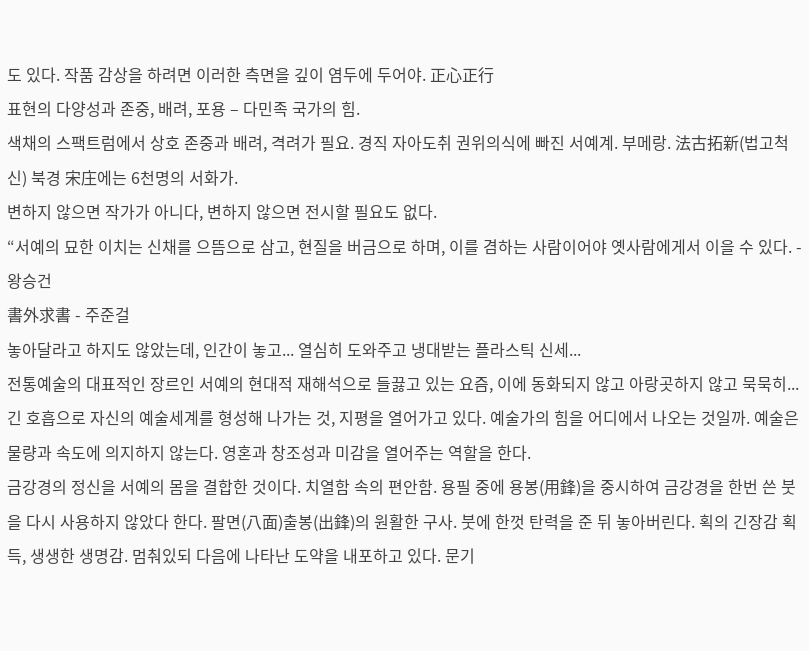도 있다. 작품 감상을 하려면 이러한 측면을 깊이 염두에 두어야. 正心正行
표현의 다양성과 존중, 배려, 포용 – 다민족 국가의 힘.
색채의 스팩트럼에서 상호 존중과 배려, 격려가 필요. 경직 자아도취 권위의식에 빠진 서예계. 부메랑. 法古拓新(법고척신) 북경 宋庄에는 6천명의 서화가.
변하지 않으면 작가가 아니다, 변하지 않으면 전시할 필요도 없다.
“서예의 묘한 이치는 신채를 으뜸으로 삼고, 현질을 버금으로 하며, 이를 겸하는 사람이어야 옛사람에게서 이을 수 있다. - 왕승건
書外求書 - 주준걸
놓아달라고 하지도 않았는데, 인간이 놓고... 열심히 도와주고 냉대받는 플라스틱 신세...
전통예술의 대표적인 장르인 서예의 현대적 재해석으로 들끓고 있는 요즘, 이에 동화되지 않고 아랑곳하지 않고 묵묵히... 긴 호흡으로 자신의 예술세계를 형성해 나가는 것, 지평을 열어가고 있다. 예술가의 힘을 어디에서 나오는 것일까. 예술은 물량과 속도에 의지하지 않는다. 영혼과 창조성과 미감을 열어주는 역할을 한다.
금강경의 정신을 서예의 몸을 결합한 것이다. 치열함 속의 편안함. 용필 중에 용봉(用鋒)을 중시하여 금강경을 한번 쓴 붓을 다시 사용하지 않았다 한다. 팔면(八面)출봉(出鋒)의 원활한 구사. 붓에 한껏 탄력을 준 뒤 놓아버린다. 획의 긴장감 획득, 생생한 생명감. 멈춰있되 다음에 나타난 도약을 내포하고 있다. 문기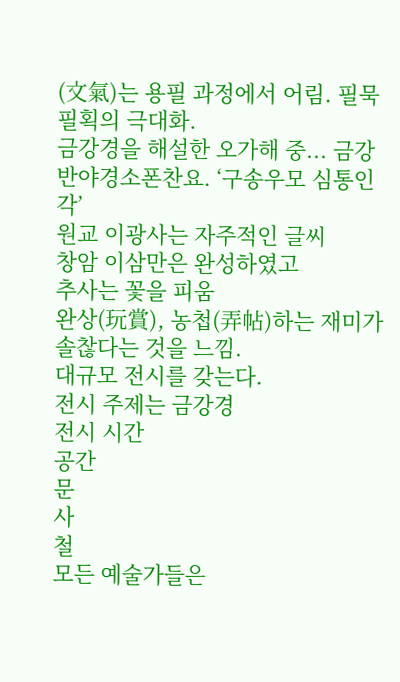(文氣)는 용필 과정에서 어림. 필묵 필획의 극대화.
금강경을 해설한 오가해 중... 금강반야경소폰찬요. ‘구송우모 심통인각’
원교 이광사는 자주적인 글씨
창암 이삼만은 완성하였고
추사는 꽃을 피움
완상(玩賞), 농첩(弄帖)하는 재미가 솔찮다는 것을 느낌.
대규모 전시를 갖는다.
전시 주제는 금강경
전시 시간
공간
문
사
철
모든 예술가들은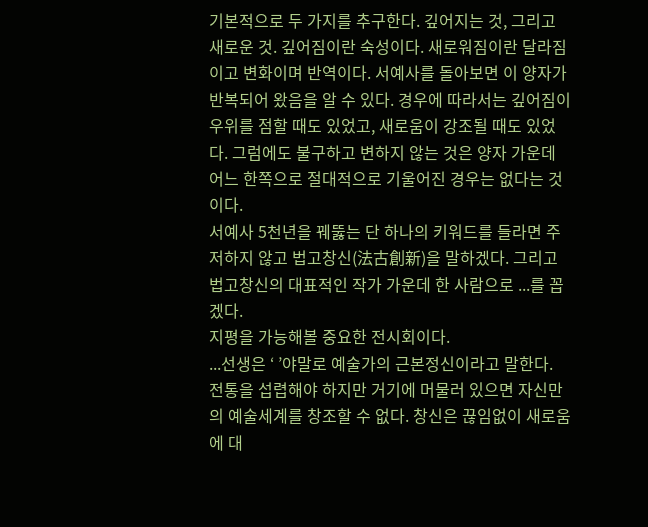기본적으로 두 가지를 추구한다. 깊어지는 것, 그리고 새로운 것. 깊어짐이란 숙성이다. 새로워짐이란 달라짐이고 변화이며 반역이다. 서예사를 돌아보면 이 양자가 반복되어 왔음을 알 수 있다. 경우에 따라서는 깊어짐이 우위를 점할 때도 있었고, 새로움이 강조될 때도 있었다. 그럼에도 불구하고 변하지 않는 것은 양자 가운데 어느 한쪽으로 절대적으로 기울어진 경우는 없다는 것이다.
서예사 5천년을 꿰뚫는 단 하나의 키워드를 들라면 주저하지 않고 법고창신(法古創新)을 말하겠다. 그리고 법고창신의 대표적인 작가 가운데 한 사람으로 ...를 꼽겠다.
지평을 가능해볼 중요한 전시회이다.
...선생은 ‘ ’야말로 예술가의 근본정신이라고 말한다. 전통을 섭렵해야 하지만 거기에 머물러 있으면 자신만의 예술세계를 창조할 수 없다. 창신은 끊임없이 새로움에 대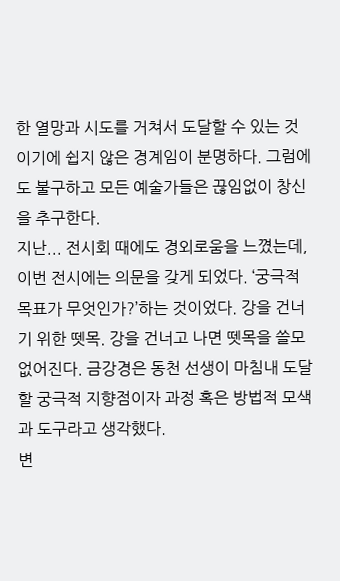한 열망과 시도를 거쳐서 도달할 수 있는 것이기에 쉽지 않은 경계임이 분명하다. 그럼에도 불구하고 모든 예술가들은 끊임없이 창신을 추구한다.
지난... 전시회 때에도 경외로움을 느꼈는데, 이번 전시에는 의문을 갖게 되었다. ‘궁극적 목표가 무엇인가?’하는 것이었다. 강을 건너기 위한 뗏목. 강을 건너고 나면 뗏목을 쓸모없어진다. 금강경은 동천 선생이 마침내 도달할 궁극적 지향점이자 과정 혹은 방법적 모색과 도구라고 생각했다.
변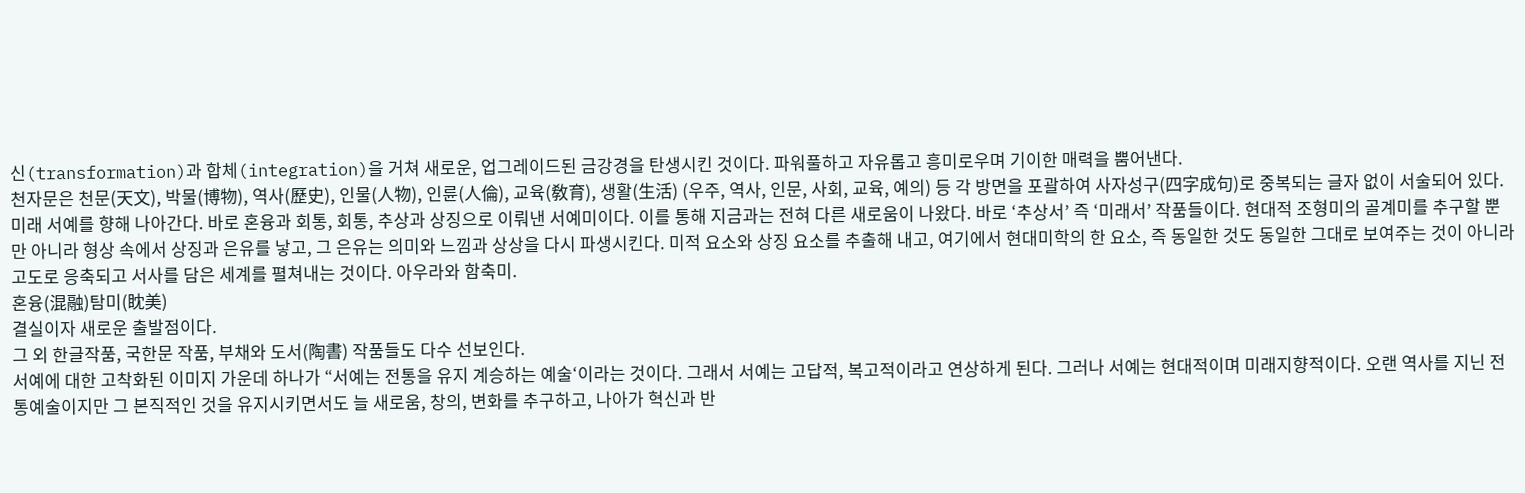신(transformation)과 합체(integration)을 거쳐 새로운, 업그레이드된 금강경을 탄생시킨 것이다. 파워풀하고 자유롭고 흥미로우며 기이한 매력을 뿜어낸다.
천자문은 천문(天文), 박물(博物), 역사(歷史), 인물(人物), 인륜(人倫), 교육(敎育), 생활(生活) (우주, 역사, 인문, 사회, 교육, 예의) 등 각 방면을 포괄하여 사자성구(四字成句)로 중복되는 글자 없이 서술되어 있다.
미래 서예를 향해 나아간다. 바로 혼융과 회통, 회통, 추상과 상징으로 이뤄낸 서예미이다. 이를 통해 지금과는 전혀 다른 새로움이 나왔다. 바로 ‘추상서’ 즉 ‘미래서’ 작품들이다. 현대적 조형미의 골계미를 추구할 뿐만 아니라 형상 속에서 상징과 은유를 낳고, 그 은유는 의미와 느낌과 상상을 다시 파생시킨다. 미적 요소와 상징 요소를 추출해 내고, 여기에서 현대미학의 한 요소, 즉 동일한 것도 동일한 그대로 보여주는 것이 아니라 고도로 응축되고 서사를 담은 세계를 펼쳐내는 것이다. 아우라와 함축미.
혼융(混融)탐미(眈美)
결실이자 새로운 출발점이다.
그 외 한글작품, 국한문 작품, 부채와 도서(陶書) 작품들도 다수 선보인다.
서예에 대한 고착화된 이미지 가운데 하나가 “서예는 전통을 유지 계승하는 예술‘이라는 것이다. 그래서 서예는 고답적, 복고적이라고 연상하게 된다. 그러나 서예는 현대적이며 미래지향적이다. 오랜 역사를 지닌 전통예술이지만 그 본직적인 것을 유지시키면서도 늘 새로움, 창의, 변화를 추구하고, 나아가 혁신과 반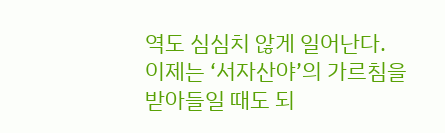역도 심심치 않게 일어난다.
이제는 ‘서자산야’의 가르침을 받아들일 때도 되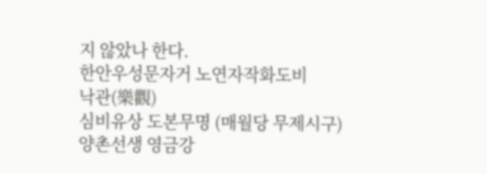지 않았나 한다.
한안우성문자거 노연자작화도비
낙관(樂觀)
심비유상 도본무명 (매월당 무제시구)
양촌선생 영금강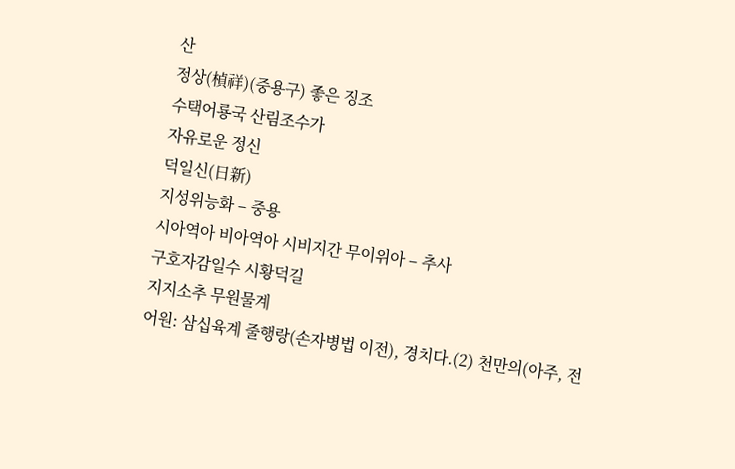산
정상(楨祥)(중용구) 좋은 징조
수택어룡국 산림조수가
자유로운 정신
덕일신(日新)
지성위능화 – 중용
시아역아 비아역아 시비지간 무이위아 – 추사
구호자감일수 시황덕길
지지소추 무원물계
어원: 삼십육계 줄행랑(손자병법 이전), 경치다.(2) 천만의(아주, 전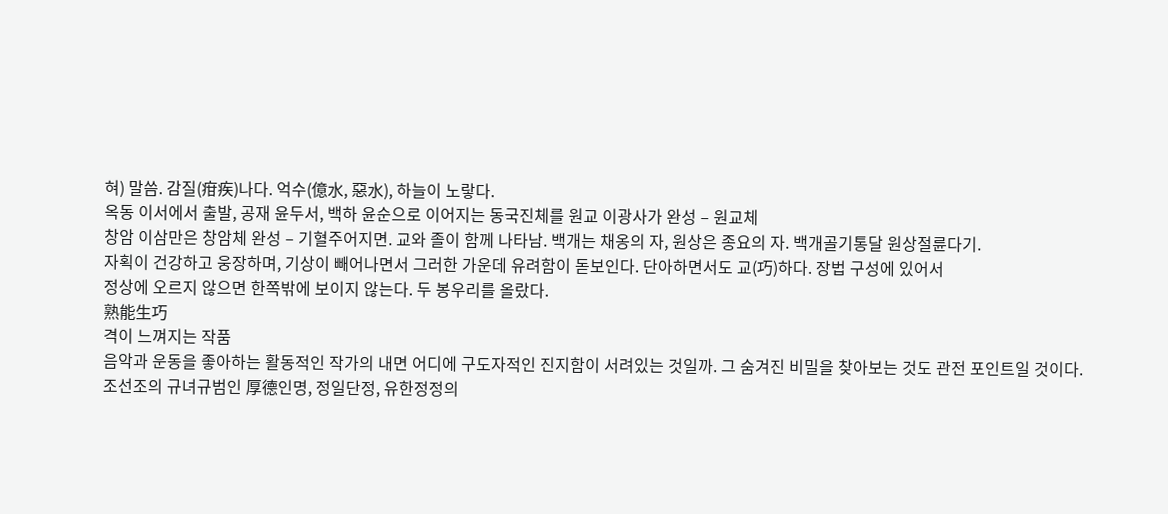혀) 말씀. 감질(疳疾)나다. 억수(億水, 惡水), 하늘이 노랗다.
옥동 이서에서 출발, 공재 윤두서, 백하 윤순으로 이어지는 동국진체를 원교 이광사가 완성 – 원교체
창암 이삼만은 창암체 완성 – 기혈주어지면. 교와 졸이 함께 나타남. 백개는 채옹의 자, 원상은 종요의 자. 백개골기통달 원상절륜다기.
자획이 건강하고 웅장하며, 기상이 빼어나면서 그러한 가운데 유려함이 돋보인다. 단아하면서도 교(巧)하다. 장법 구성에 있어서
정상에 오르지 않으면 한쪽밖에 보이지 않는다. 두 봉우리를 올랐다.
熟能生巧
격이 느껴지는 작품
음악과 운동을 좋아하는 활동적인 작가의 내면 어디에 구도자적인 진지함이 서려있는 것일까. 그 숨겨진 비밀을 찾아보는 것도 관전 포인트일 것이다.
조선조의 규녀규범인 厚德인명, 정일단정, 유한정정의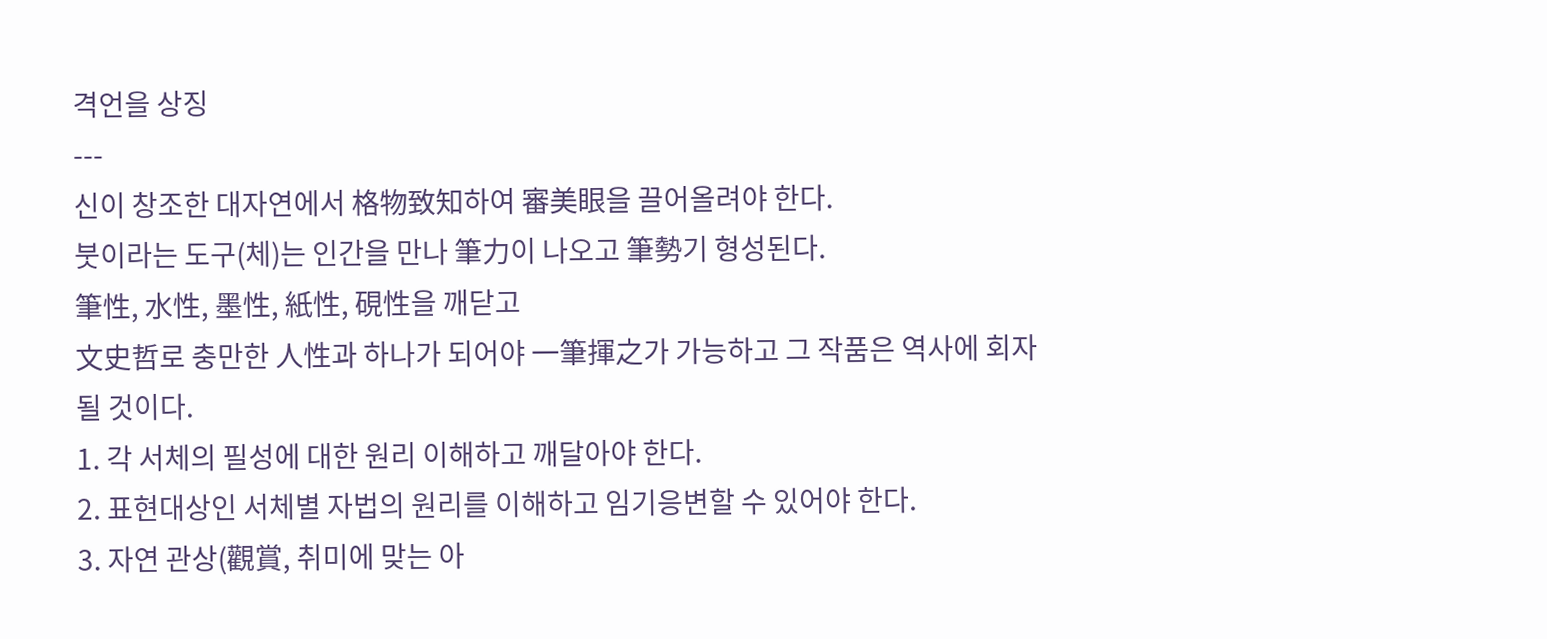격언을 상징
---
신이 창조한 대자연에서 格物致知하여 審美眼을 끌어올려야 한다.
붓이라는 도구(체)는 인간을 만나 筆力이 나오고 筆勢기 형성된다.
筆性, 水性, 墨性, 紙性, 硯性을 깨닫고
文史哲로 충만한 人性과 하나가 되어야 一筆揮之가 가능하고 그 작품은 역사에 회자될 것이다.
1. 각 서체의 필성에 대한 원리 이해하고 깨달아야 한다.
2. 표현대상인 서체별 자법의 원리를 이해하고 임기응변할 수 있어야 한다.
3. 자연 관상(觀賞, 취미에 맞는 아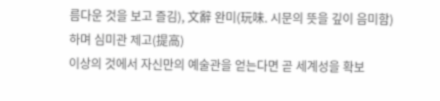름다운 것을 보고 즐김), 文辭 완미(玩味. 시문의 뜻을 깊이 음미함)하며 심미관 제고(提高)
이상의 것에서 자신만의 예술관을 얻는다면 곧 세계성을 확보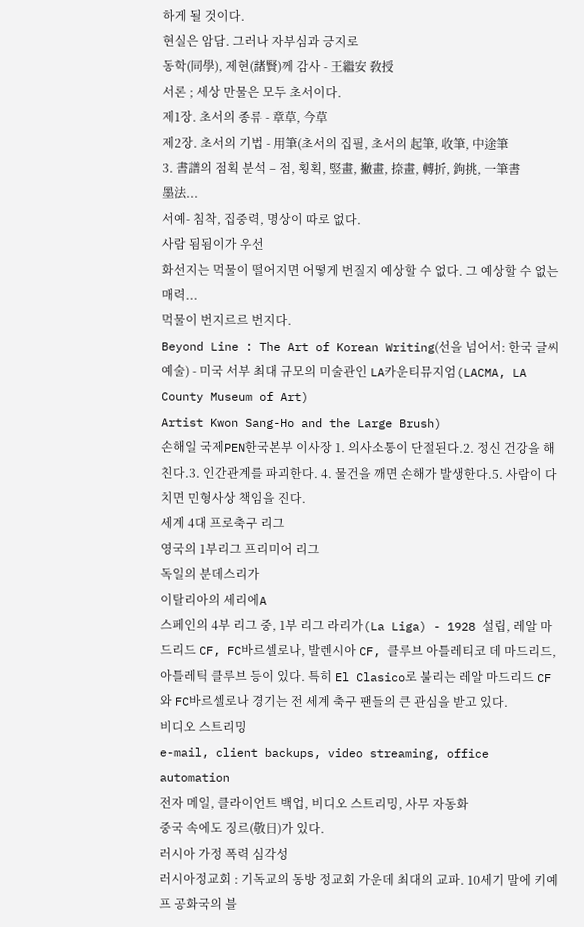하게 될 것이다.
현실은 암담. 그러나 자부심과 긍지로
동학(同學), 제현(諸賢)께 감사 - 王繼安 敎授
서론 ; 세상 만물은 모두 초서이다.
제1장. 초서의 종류 - 章草, 今草
제2장. 초서의 기법 - 用筆(초서의 집필, 초서의 起筆, 收筆, 中途筆
3. 書譜의 점획 분석 – 점, 횡획, 竪畫, 撇畫, 捺畫, 轉折, 鉤挑, 一筆書
墨法...
서예- 침착, 집중력, 명상이 따로 없다.
사람 됨됨이가 우선
화선지는 먹물이 떨어지면 어떻게 번질지 예상할 수 없다. 그 예상할 수 없는 매력...
먹물이 번지르르 번지다.
Beyond Line : The Art of Korean Writing(선을 넘어서: 한국 글씨 예술) - 미국 서부 최대 규모의 미술관인 LA카운티뮤지엄(LACMA, LA County Museum of Art)
Artist Kwon Sang-Ho and the Large Brush)
손해일 국제PEN한국본부 이사장 1. 의사소통이 단절된다.2. 정신 건강을 해친다.3. 인간관계를 파괴한다. 4. 물건을 깨면 손해가 발생한다.5. 사람이 다치면 민형사상 책임을 진다.
세계 4대 프로축구 리그
영국의 1부리그 프리미어 리그
독일의 분데스리가
이탈리아의 세리에A
스페인의 4부 리그 중, 1부 리그 라리가(La Liga) - 1928 설립, 레알 마드리드 CF, FC바르셀로나, 발렌시아 CF, 클루브 아틀레티코 데 마드리드, 아틀레틱 클루브 등이 있다. 특히 El Clasico로 불리는 레알 마드리드 CF와 FC바르셀로나 경기는 전 세계 축구 팬들의 큰 관심을 받고 있다.
비디오 스트리밍
e-mail, client backups, video streaming, office automation
전자 메일, 클라이언트 백업, 비디오 스트리밍, 사무 자동화
중국 속에도 징르(敬日)가 있다.
러시아 가정 폭력 심각성
러시아정교회 : 기독교의 동방 정교회 가운데 최대의 교파. 10세기 말에 키예프 공화국의 블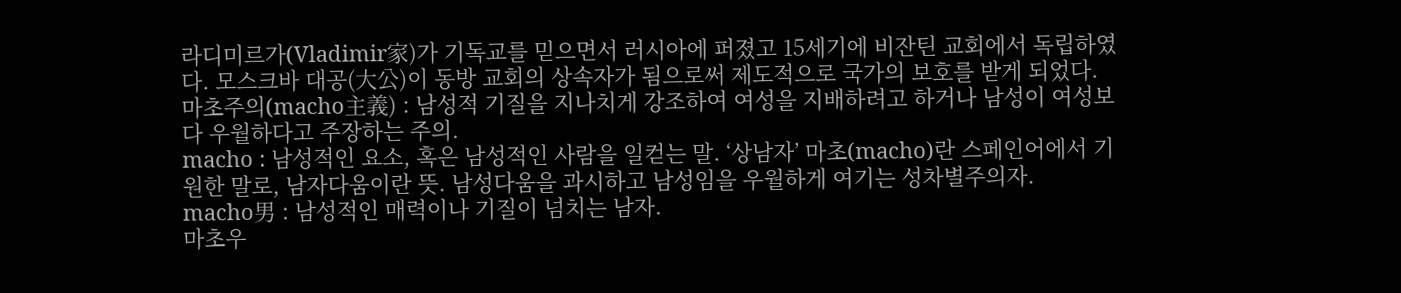라디미르가(Vladimir家)가 기독교를 믿으면서 러시아에 퍼졌고 15세기에 비잔틴 교회에서 독립하였다. 모스크바 대공(大公)이 동방 교회의 상속자가 됨으로써 제도적으로 국가의 보호를 받게 되었다.
마초주의(macho主義) : 남성적 기질을 지나치게 강조하여 여성을 지배하려고 하거나 남성이 여성보다 우월하다고 주장하는 주의.
macho : 남성적인 요소, 혹은 남성적인 사람을 일컫는 말. ‘상남자’ 마초(macho)란 스페인어에서 기원한 말로, 남자다움이란 뜻. 남성다움을 과시하고 남성임을 우월하게 여기는 성차별주의자.
macho男 : 남성적인 매력이나 기질이 넘치는 남자.
마초우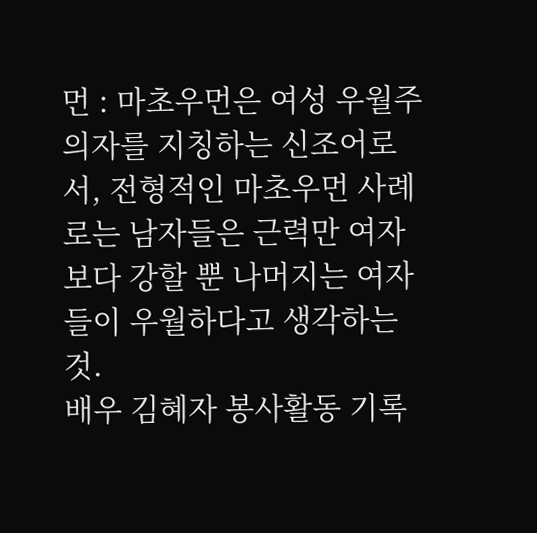먼 : 마초우먼은 여성 우월주의자를 지칭하는 신조어로서, 전형적인 마초우먼 사례로는 남자들은 근력만 여자보다 강할 뿐 나머지는 여자들이 우월하다고 생각하는 것.
배우 김혜자 봉사활동 기록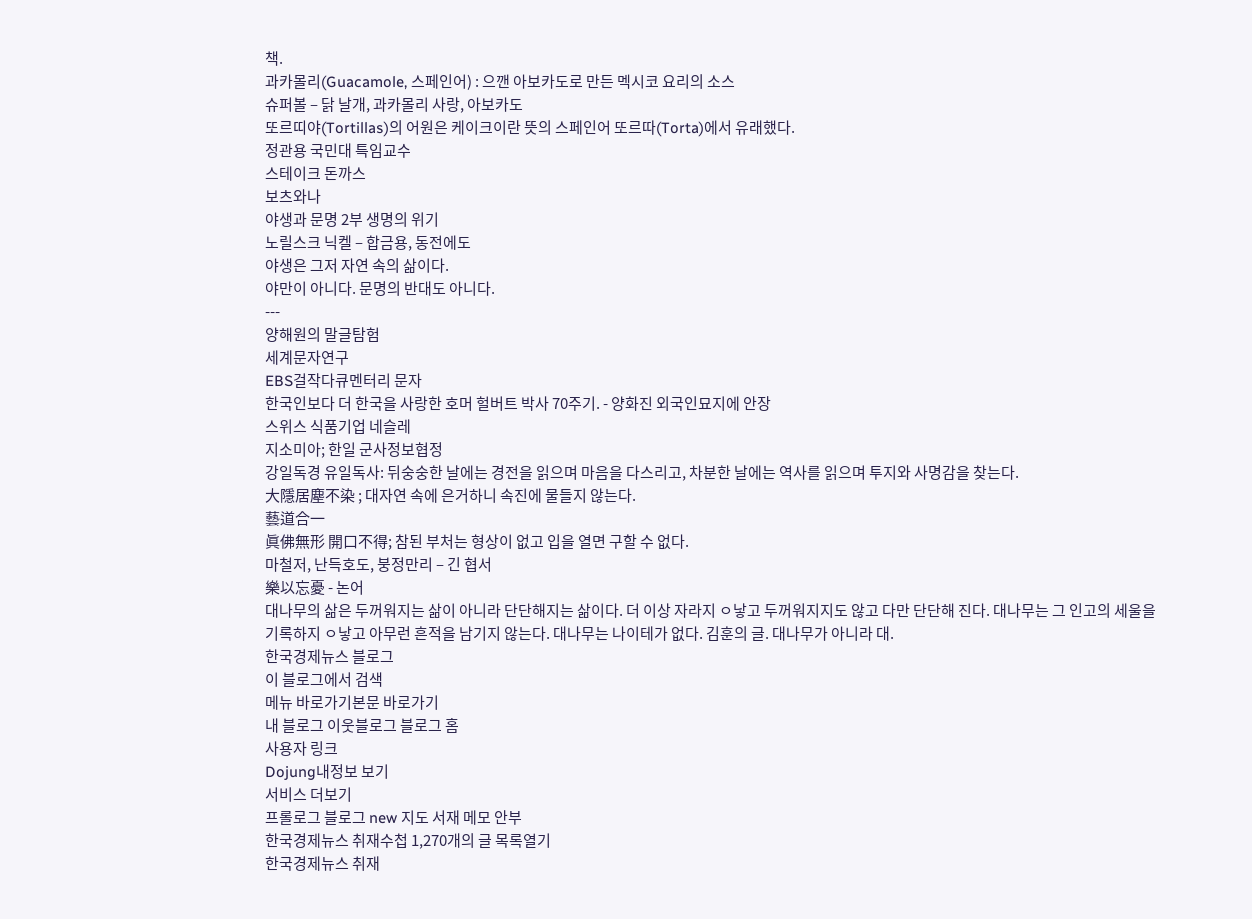책.
과카몰리(Guacamole, 스페인어) : 으깬 아보카도로 만든 멕시코 요리의 소스
슈퍼볼 – 닭 날개, 과카몰리 사랑, 아보카도
또르띠야(Tortillas)의 어원은 케이크이란 뜻의 스페인어 또르따(Torta)에서 유래했다.
정관용 국민대 특임교수
스테이크 돈까스
보츠와나
야생과 문명 2부 생명의 위기
노릴스크 닉켈 – 합금용, 동전에도
야생은 그저 자연 속의 삶이다.
야만이 아니다. 문명의 반대도 아니다.
---
양해원의 말글탐험
세계문자연구
EBS걸작다큐멘터리 문자
한국인보다 더 한국을 사랑한 호머 헐버트 박사 70주기. - 양화진 외국인묘지에 안장
스위스 식품기업 네슬레
지소미아; 한일 군사정보협정
강일독경 유일독사: 뒤숭숭한 날에는 경전을 읽으며 마음을 다스리고, 차분한 날에는 역사를 읽으며 투지와 사명감을 찾는다.
大隱居塵不染 ; 대자연 속에 은거하니 속진에 물들지 않는다.
藝道合一
眞佛無形 開口不得; 참된 부처는 형상이 없고 입을 열면 구할 수 없다.
마철저, 난득호도, 붕정만리 – 긴 협서
樂以忘憂 - 논어
대나무의 삶은 두꺼워지는 삶이 아니라 단단해지는 삶이다. 더 이상 자라지 ㅇ낳고 두꺼워지지도 않고 다만 단단해 진다. 대나무는 그 인고의 세울을 기록하지 ㅇ낳고 아무런 흔적을 남기지 않는다. 대나무는 나이테가 없다. 김훈의 글. 대나무가 아니라 대.
한국경제뉴스 블로그
이 블로그에서 검색
메뉴 바로가기본문 바로가기
내 블로그 이웃블로그 블로그 홈
사용자 링크
Dojung내정보 보기
서비스 더보기
프롤로그 블로그 new 지도 서재 메모 안부
한국경제뉴스 취재수첩 1,270개의 글 목록열기
한국경제뉴스 취재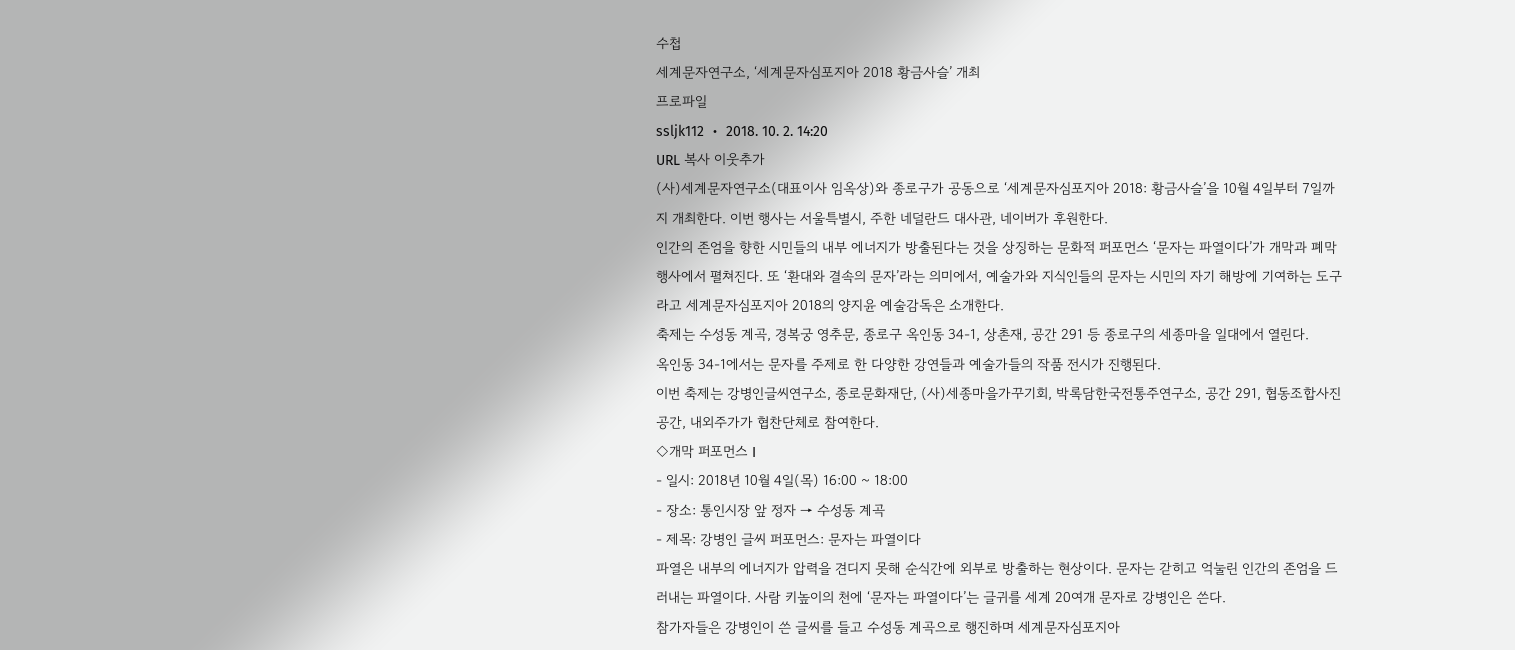수첩
세계문자연구소, ‘세계문자심포지아 2018 황금사슬’ 개최
프로파일
ssljk112 ・ 2018. 10. 2. 14:20
URL 복사 이웃추가
(사)세계문자연구소(대표이사 임옥상)와 종로구가 공동으로 ‘세계문자심포지아 2018: 황금사슬’을 10월 4일부터 7일까지 개최한다. 이번 행사는 서울특별시, 주한 네덜란드 대사관, 네이버가 후원한다.
인간의 존엄을 향한 시민들의 내부 에너지가 방출된다는 것을 상징하는 문화적 퍼포먼스 ‘문자는 파열이다’가 개막과 폐막행사에서 펼쳐진다. 또 ‘환대와 결속의 문자’라는 의미에서, 예술가와 지식인들의 문자는 시민의 자기 해방에 기여하는 도구라고 세계문자심포지아 2018의 양지윤 예술감독은 소개한다.
축제는 수성동 계곡, 경복궁 영추문, 종로구 옥인동 34-1, 상촌재, 공간 291 등 종로구의 세종마을 일대에서 열린다.
옥인동 34-1에서는 문자를 주제로 한 다양한 강연들과 예술가들의 작품 전시가 진행된다.
이번 축제는 강병인글씨연구소, 종로문화재단, (사)세종마을가꾸기회, 박록담한국전통주연구소, 공간 291, 협동조합사진공간, 내외주가가 협찬단체로 참여한다.
◇개막 퍼포먼스 I
- 일시: 2018년 10월 4일(목) 16:00 ~ 18:00
- 장소: 통인시장 앞 정자 → 수성동 계곡
- 제목: 강병인 글씨 퍼포먼스: 문자는 파열이다
파열은 내부의 에너지가 압력을 견디지 못해 순식간에 외부로 방출하는 현상이다. 문자는 갇히고 억눌린 인간의 존엄을 드러내는 파열이다. 사람 키높이의 천에 ‘문자는 파열이다’는 글귀를 세계 20여개 문자로 강병인은 쓴다.
참가자들은 강병인이 쓴 글씨를 들고 수성동 계곡으로 행진하며 세계문자심포지아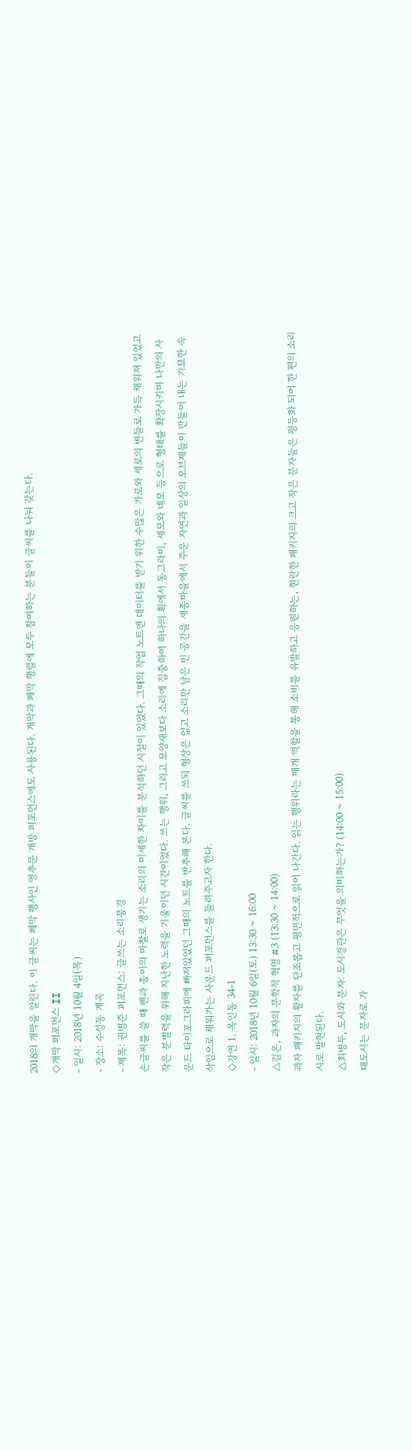2018의 개막을 알린다. 이 글씨는 폐막 행사인 영추문 개방 퍼포먼스에도 사용된다. 개막과 폐막 행렬에 모두 참여하는 분들이 글씨를 나눠 갖는다.
◇개막 퍼포먼스 II
- 일시: 2018년 10월 4일(목)
- 장소: 수성동 계곡
- 제목: 권병준 퍼포먼스: 글쓰는 소리풍경
손글씨를 쓸 때 펜과 종이의 마찰로 생기는 소리의 미세한 차이를 분석하던 시절이 있었다. 그때의 작업 노트엔 데이터를 받기 위한 수많은 가로와 세로의 변들로 가득 채워져 있었고 작은 분별력을 위해 지난한 노력을 기울이던 시간이었다. 쓰는 행위, 그리고 모양새보다 소리에 집중하여 하나의 획에서 동그라미, 세모와 네모 등으로 형태를 확장시키며 나만의 사운드 타이포그라피에 빠져있었던 그때의 노트를 반추해 본다. 글씨를 쓰되 형상은 없고 소리만 남은 빈 공간을 세종마을에서 주운 자연과 일상의 오브제들이 만들어 내는 기묘한 속삭임으로 채워가는 사운드 퍼포먼스를 들려주고자 한다.
◇강연 1. 옥인동 34-1
- 일시: 2018년 10월 6일(토) 13:30 ~ 16:00
△김온, 과자의 문학적 혁명 #3 (13:30 ~ 14:00)
과자 패키지의 활자를 단조롭고 평면적으로 읽어 나간다. 읽는 행위라는 매개 역할을 통해 소비를 유발하고 응원하는, 현란한 패키지의 크고 작은 문자들은 평등화 되어 한 편의 소리 시로 발현된다.
△최병두, 도시와 문자: 도시경관은 무엇을 의미하는가? (14:00 ~ 15:00)
대도시는 문자로 가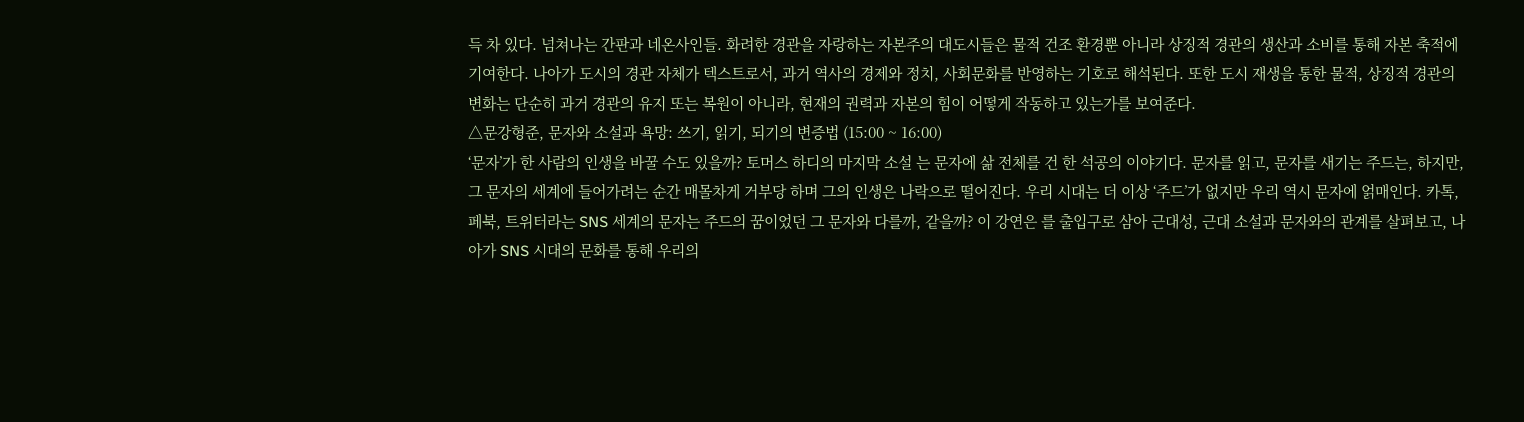득 차 있다. 넘쳐나는 간판과 네온사인들. 화려한 경관을 자랑하는 자본주의 대도시들은 물적 건조 환경뿐 아니라 상징적 경관의 생산과 소비를 통해 자본 축적에 기여한다. 나아가 도시의 경관 자체가 텍스트로서, 과거 역사의 경제와 정치, 사회문화를 반영하는 기호로 해석된다. 또한 도시 재생을 통한 물적, 상징적 경관의 변화는 단순히 과거 경관의 유지 또는 복원이 아니라, 현재의 권력과 자본의 힘이 어떻게 작동하고 있는가를 보여준다.
△문강형준, 문자와 소설과 욕망: 쓰기, 읽기, 되기의 변증법 (15:00 ~ 16:00)
‘문자’가 한 사람의 인생을 바꿀 수도 있을까? 토머스 하디의 마지막 소설 는 문자에 삶 전체를 건 한 석공의 이야기다. 문자를 읽고, 문자를 새기는 주드는, 하지만, 그 문자의 세계에 들어가려는 순간 매몰차게 거부당 하며 그의 인생은 나락으로 떨어진다. 우리 시대는 더 이상 ‘주드’가 없지만 우리 역시 문자에 얽매인다. 카톡, 페북, 트위터라는 SNS 세계의 문자는 주드의 꿈이었던 그 문자와 다를까, 같을까? 이 강연은 를 출입구로 삼아 근대성, 근대 소설과 문자와의 관계를 살펴보고, 나아가 SNS 시대의 문화를 통해 우리의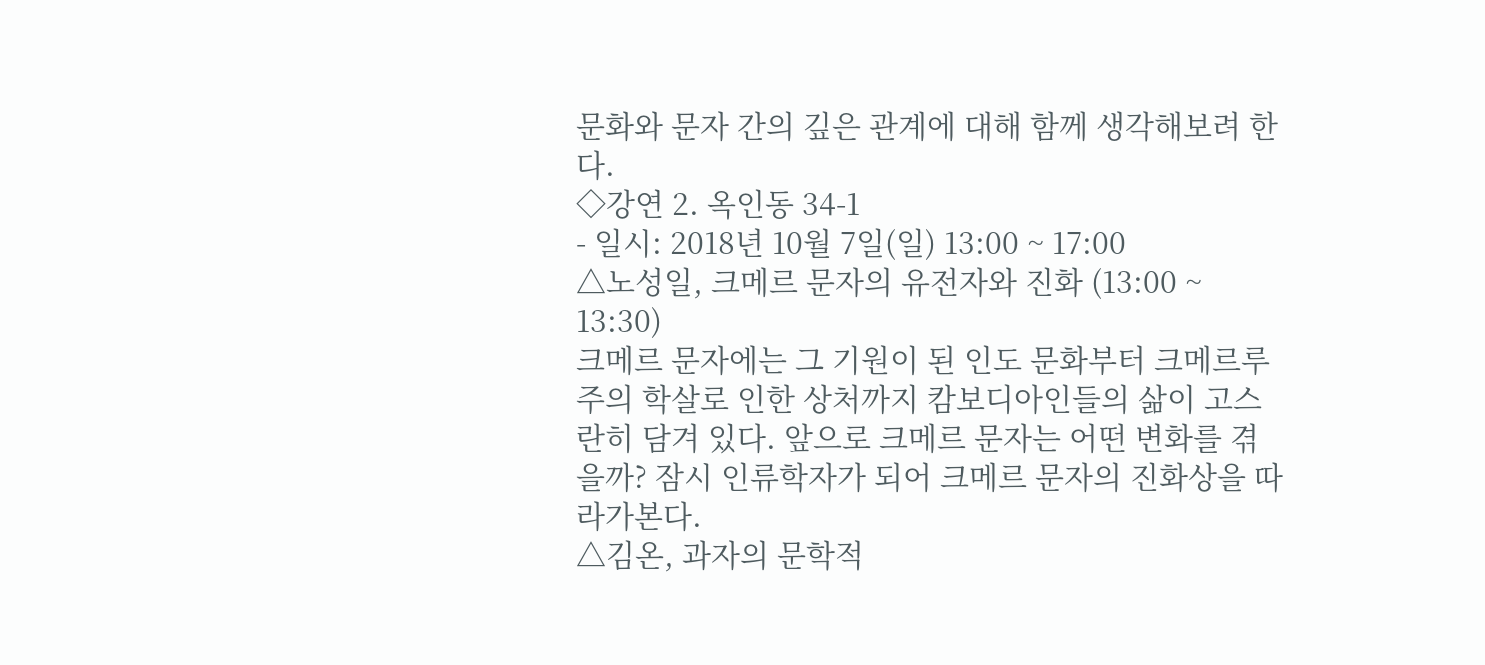문화와 문자 간의 깊은 관계에 대해 함께 생각해보려 한다.
◇강연 2. 옥인동 34-1
- 일시: 2018년 10월 7일(일) 13:00 ~ 17:00
△노성일, 크메르 문자의 유전자와 진화 (13:00 ~ 13:30)
크메르 문자에는 그 기원이 된 인도 문화부터 크메르루주의 학살로 인한 상처까지 캄보디아인들의 삶이 고스란히 담겨 있다. 앞으로 크메르 문자는 어떤 변화를 겪을까? 잠시 인류학자가 되어 크메르 문자의 진화상을 따라가본다.
△김온, 과자의 문학적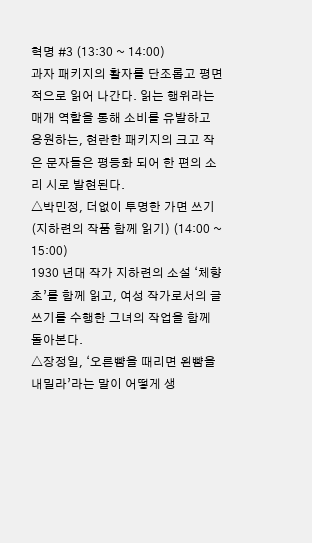혁명 #3 (13:30 ~ 14:00)
과자 패키지의 활자를 단조롭고 평면적으로 읽어 나간다. 읽는 행위라는 매개 역할을 통해 소비를 유발하고 응원하는, 현란한 패키지의 크고 작은 문자들은 평등화 되어 한 편의 소리 시로 발현된다.
△박민정, 더없이 투명한 가면 쓰기(지하련의 작품 함께 읽기) (14:00 ~ 15:00)
1930 년대 작가 지하련의 소설 ‘체향초’를 함께 읽고, 여성 작가로서의 글쓰기를 수행한 그녀의 작업을 함께 돌아본다.
△장정일, ‘오른뺨을 때리면 왼뺨을 내밀라’라는 말이 어떻게 생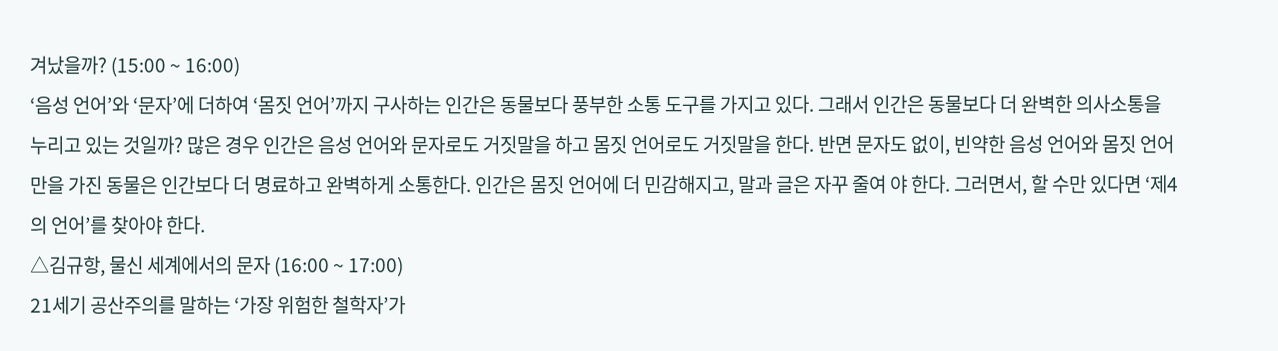겨났을까? (15:00 ~ 16:00)
‘음성 언어’와 ‘문자’에 더하여 ‘몸짓 언어’까지 구사하는 인간은 동물보다 풍부한 소통 도구를 가지고 있다. 그래서 인간은 동물보다 더 완벽한 의사소통을 누리고 있는 것일까? 많은 경우 인간은 음성 언어와 문자로도 거짓말을 하고 몸짓 언어로도 거짓말을 한다. 반면 문자도 없이, 빈약한 음성 언어와 몸짓 언어만을 가진 동물은 인간보다 더 명료하고 완벽하게 소통한다. 인간은 몸짓 언어에 더 민감해지고, 말과 글은 자꾸 줄여 야 한다. 그러면서, 할 수만 있다면 ‘제4의 언어’를 찾아야 한다.
△김규항, 물신 세계에서의 문자 (16:00 ~ 17:00)
21세기 공산주의를 말하는 ‘가장 위험한 철학자’가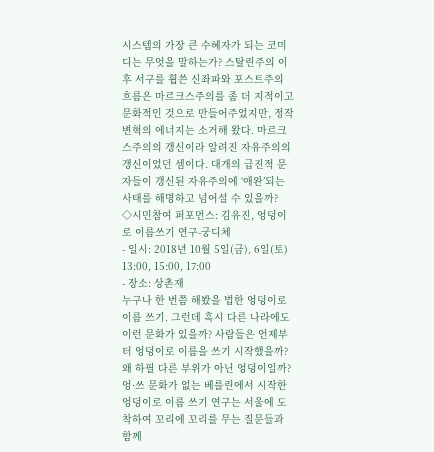시스템의 가장 큰 수혜자가 되는 코미디는 무엇을 말하는가? 스탈린주의 이후 서구를 휩쓴 신좌파와 포스트주의 흐름은 마르크스주의를 좀 더 지적이고 문화적인 것으로 만들어주었지만, 정작 변혁의 에너지는 소거해 왔다. 마르크스주의의 갱신이라 알려진 자유주의의 갱신이었던 셈이다. 대개의 급진적 문자들이 갱신된 자유주의에 ‘애완’되는 사태를 해명하고 넘어설 수 있을까?
◇시민참여 퍼포먼스: 김유진, 엉덩이로 이름쓰기 연구-궁디체
- 일시: 2018년 10월 5일(금), 6일(토) 13:00, 15:00, 17:00
- 장소: 상촌재
누구나 한 번쯤 해봤을 법한 엉덩이로 이름 쓰기. 그런데 혹시 다른 나라에도 이런 문화가 있을까? 사람들은 언제부터 엉덩이로 이름을 쓰기 시작했을까? 왜 하필 다른 부위가 아닌 엉덩이일까? 엉·쓰 문화가 없는 베를린에서 시작한 엉덩이로 이름 쓰기 연구는 서울에 도착하여 꼬리에 꼬리를 무는 질문들과 함께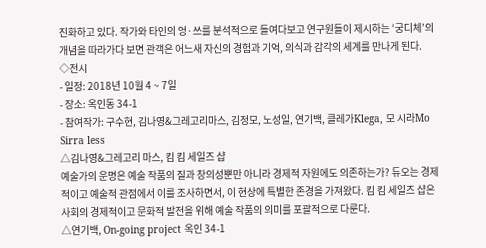진화하고 있다. 작가와 타인의 엉·쓰를 분석적으로 들여다보고 연구원들이 제시하는 ‘궁디체’의 개념을 따라가다 보면 관객은 어느새 자신의 경험과 기억, 의식과 감각의 세계를 만나게 된다.
◇전시
- 일정: 2018년 10월 4 ~ 7일
- 장소: 옥인동 34-1
- 참여작가: 구수현, 김나영&그레고리마스, 김정모, 노성일, 연기백, 클레가Klega, 모 시라Mo Sirra less
△김나영&그레고리 마스, 킴 킴 세일즈 샵
예술가의 운명은 예술 작품의 질과 창의성뿐만 아니라 경제적 자원에도 의존하는가? 듀오는 경제적이고 예술적 관점에서 이를 조사하면서, 이 현상에 특별한 존경을 가져왔다. 킴 킴 세일즈 샵은 사회의 경제적이고 문화적 발전을 위해 예술 작품의 의미를 포괄적으로 다룬다.
△연기백, On-going project 옥인 34-1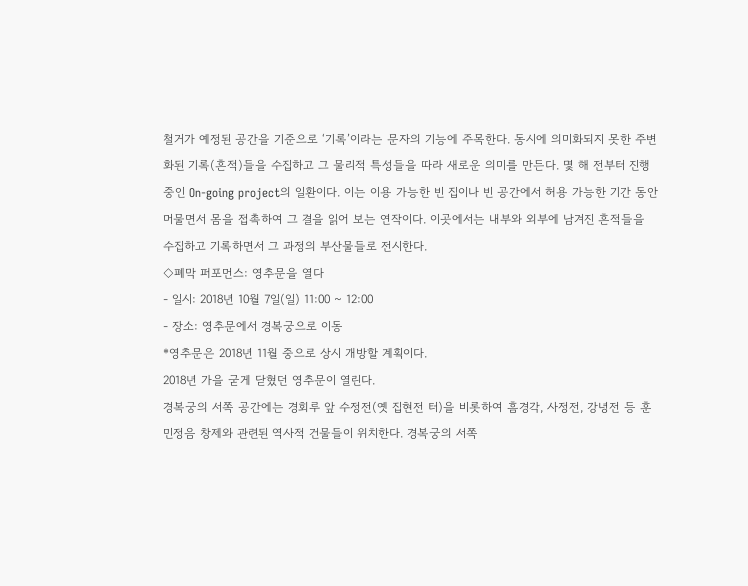철거가 예정된 공간을 기준으로 ‘기록’이라는 문자의 기능에 주목한다. 동시에 의미화되지 못한 주변화된 기록(흔적)들을 수집하고 그 물리적 특성들을 따라 새로운 의미를 만든다. 몇 해 전부터 진행 중인 On-going project의 일환이다. 이는 이용 가능한 빈 집이나 빈 공간에서 허용 가능한 기간 동안 머물면서 몸을 접촉하여 그 결을 읽어 보는 연작이다. 이곳에서는 내부와 외부에 남겨진 흔적들을 수집하고 기록하면서 그 과정의 부산물들로 전시한다.
◇폐막 퍼포먼스: 영추문을 열다
- 일시: 2018년 10월 7일(일) 11:00 ~ 12:00
- 장소: 영추문에서 경복궁으로 이동
*영추문은 2018년 11월 중으로 상시 개방할 계획이다.
2018년 가을 굳게 닫혔던 영추문이 열린다.
경복궁의 서쪽 공간에는 경회루 앞 수정전(옛 집현전 터)을 비롯하여 흠경각, 사정전, 강녕전 등 훈민정음 창제와 관련된 역사적 건물들이 위치한다. 경복궁의 서쪽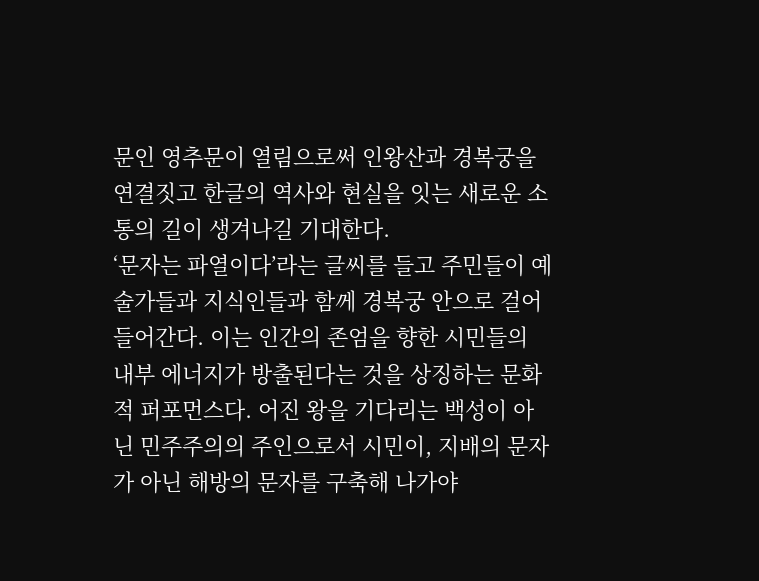문인 영추문이 열림으로써 인왕산과 경복궁을 연결짓고 한글의 역사와 현실을 잇는 새로운 소통의 길이 생겨나길 기대한다.
‘문자는 파열이다’라는 글씨를 들고 주민들이 예술가들과 지식인들과 함께 경복궁 안으로 걸어 들어간다. 이는 인간의 존엄을 향한 시민들의 내부 에너지가 방출된다는 것을 상징하는 문화적 퍼포먼스다. 어진 왕을 기다리는 백성이 아닌 민주주의의 주인으로서 시민이, 지배의 문자가 아닌 해방의 문자를 구축해 나가야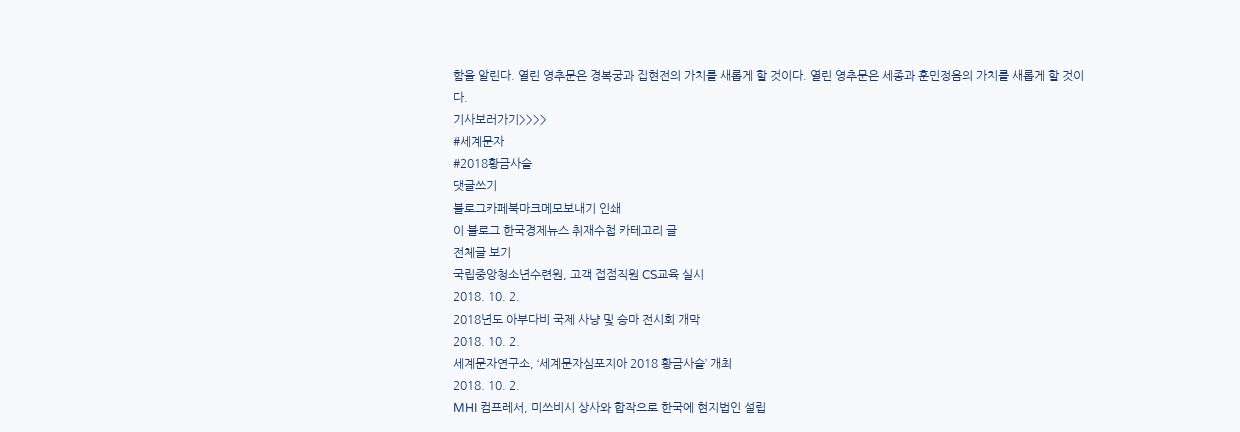함을 알린다. 열린 영추문은 경복궁과 집현전의 가치를 새롭게 할 것이다. 열린 영추문은 세종과 훈민정음의 가치를 새롭게 할 것이다.
기사보러가기>>>>
#세계문자
#2018황금사슬
댓글쓰기
블로그카페북마크메모보내기 인쇄
이 블로그 한국경제뉴스 취재수첩 카테고리 글
전체글 보기
국립중앙청소년수련원, 고객 접점직원 CS교육 실시
2018. 10. 2.
2018년도 아부다비 국제 사냥 및 승마 전시회 개막
2018. 10. 2.
세계문자연구소, ‘세계문자심포지아 2018 황금사슬’ 개최
2018. 10. 2.
MHI 컴프레서, 미쓰비시 상사와 합작으로 한국에 현지법인 설립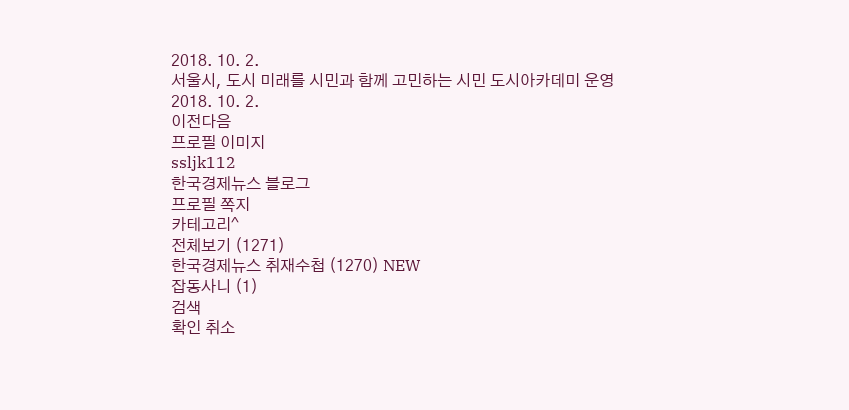2018. 10. 2.
서울시, 도시 미래를 시민과 함께 고민하는 시민 도시아카데미 운영
2018. 10. 2.
이전다음
프로필 이미지
ssljk112
한국경제뉴스 블로그
프로필 쪽지
카테고리^
전체보기 (1271)
한국경제뉴스 취재수첩 (1270) NEW
잡동사니 (1)
검색
확인 취소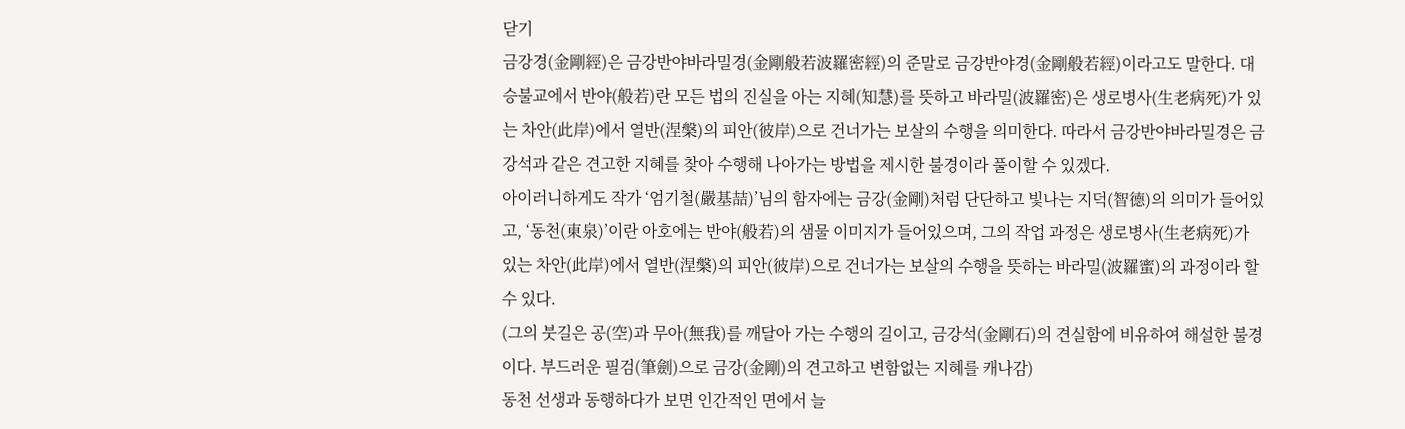닫기
금강경(金剛經)은 금강반야바라밀경(金剛般若波羅密經)의 준말로 금강반야경(金剛般若經)이라고도 말한다. 대승불교에서 반야(般若)란 모든 법의 진실을 아는 지혜(知慧)를 뜻하고 바라밀(波羅密)은 생로병사(生老病死)가 있는 차안(此岸)에서 열반(涅槃)의 피안(彼岸)으로 건너가는 보살의 수행을 의미한다. 따라서 금강반야바라밀경은 금강석과 같은 견고한 지혜를 찾아 수행해 나아가는 방법을 제시한 불경이라 풀이할 수 있겠다.
아이러니하게도 작가 ‘엄기철(嚴基喆)’님의 함자에는 금강(金剛)처럼 단단하고 빛나는 지덕(智德)의 의미가 들어있고, ‘동천(東泉)’이란 아호에는 반야(般若)의 샘물 이미지가 들어있으며, 그의 작업 과정은 생로병사(生老病死)가 있는 차안(此岸)에서 열반(涅槃)의 피안(彼岸)으로 건너가는 보살의 수행을 뜻하는 바라밀(波羅蜜)의 과정이라 할 수 있다.
(그의 붓길은 공(空)과 무아(無我)를 깨달아 가는 수행의 길이고, 금강석(金剛石)의 견실함에 비유하여 해설한 불경이다. 부드러운 필검(筆劍)으로 금강(金剛)의 견고하고 변함없는 지혜를 캐나감)
동천 선생과 동행하다가 보면 인간적인 면에서 늘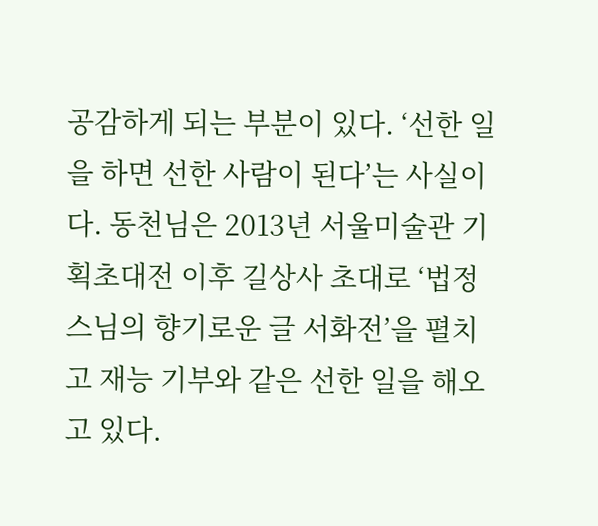공감하게 되는 부분이 있다. ‘선한 일을 하면 선한 사람이 된다’는 사실이다. 동천님은 2013년 서울미술관 기획초대전 이후 길상사 초대로 ‘법정스님의 향기로운 글 서화전’을 펼치고 재능 기부와 같은 선한 일을 해오고 있다.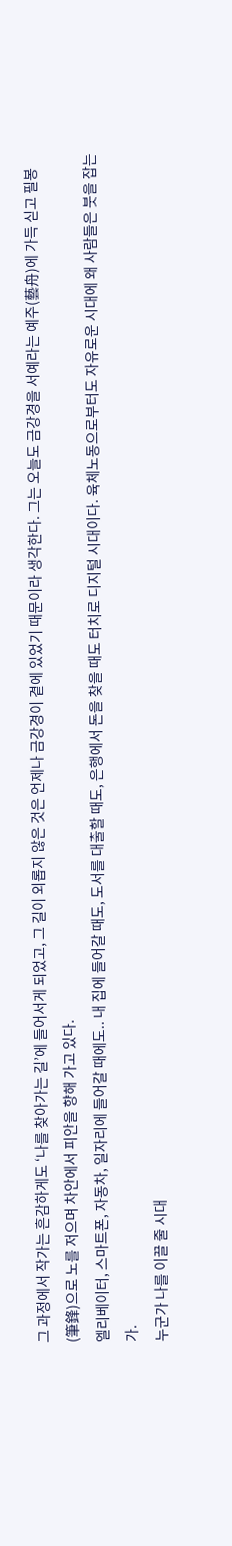그 과정에서 작가는 흔감하게도 ‘나를 찾아가는 길’에 들어서게 되었고, 그 길이 외롭지 않은 것은 언제나 금강경이 곁에 있었기 때문이라 생각한다. 그는 오늘도 금강경을 서예라는 예주(藝舟)에 가득 싣고 필봉(筆鋒)으로 노를 저으며 차안에서 피안을 향해 가고 있다.
엘리베이터, 스마트폰, 자동차, 일자리에 들어갈 때에도.. 내 집에 들어갈 때도, 도서를 대출할 때도, 은행에서 돈을 찾을 때도 터치로 디지털 시대이다. 육체노동으로부터도 자유로운 시대에 왜 사람들은 붓을 잡는가.
누군가 나를 이끌 줄 시대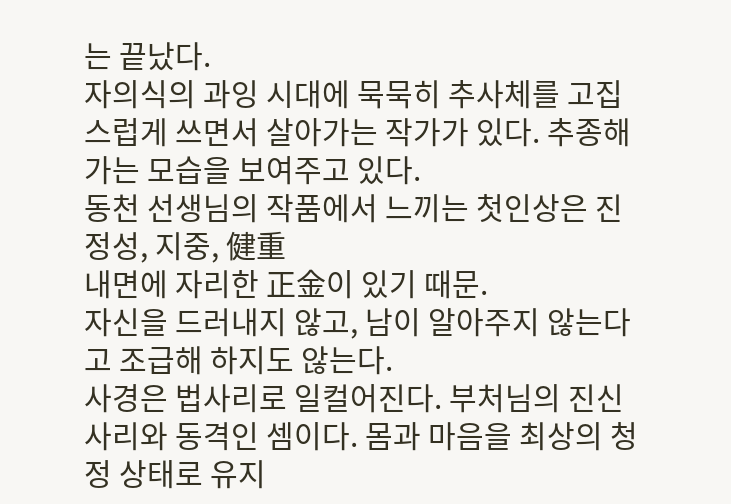는 끝났다.
자의식의 과잉 시대에 묵묵히 추사체를 고집스럽게 쓰면서 살아가는 작가가 있다. 추종해 가는 모습을 보여주고 있다.
동천 선생님의 작품에서 느끼는 첫인상은 진정성, 지중, 健重
내면에 자리한 正金이 있기 때문.
자신을 드러내지 않고, 남이 알아주지 않는다고 조급해 하지도 않는다.
사경은 법사리로 일컬어진다. 부처님의 진신사리와 동격인 셈이다. 몸과 마음을 최상의 청정 상태로 유지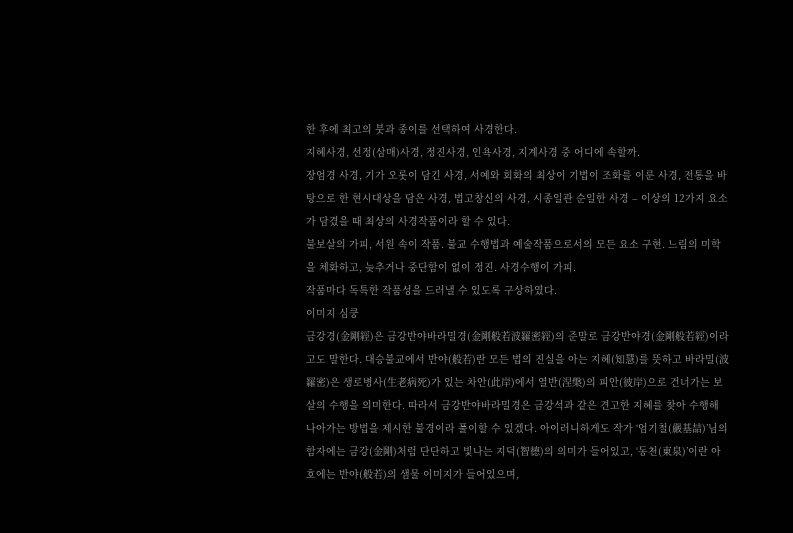한 후에 최고의 붓과 종이를 선택하여 사경한다.
지혜사경, 선정(삼매)사경, 정진사경, 인욕사경, 지계사경 중 어디에 속할까.
장엄경 사경, 기가 오롯이 담긴 사경, 서예와 회화의 최상이 기법이 조화를 이룬 사경, 전통을 바탕으로 한 현시대상을 담은 사경, 법고창신의 사경, 시종일관 순일한 사경 – 이상의 12가지 요소가 담겼을 때 최상의 사경작품이라 할 수 있다.
불보살의 가피, 서원 속이 작품. 불교 수행법과 예술작품으로서의 모든 요소 구현. 느림의 미학을 체화하고, 늦추거나 중단함이 없이 정진. 사경수행이 가피.
작품마다 독특한 작품성을 드러낼 수 있도록 구상하였다.
이미지 심쿵
금강경(金剛經)은 금강반야바라밀경(金剛般若波羅密經)의 준말로 금강반야경(金剛般若經)이라고도 말한다. 대승불교에서 반야(般若)란 모든 법의 진실을 아는 지혜(知慧)를 뜻하고 바라밀(波羅密)은 생로병사(生老病死)가 있는 차안(此岸)에서 열반(涅槃)의 피안(彼岸)으로 건너가는 보살의 수행을 의미한다. 따라서 금강반야바라밀경은 금강석과 같은 견고한 지혜를 찾아 수행해 나아가는 방법을 제시한 불경이라 풀이할 수 있겠다. 아이러니하게도 작가 ‘엄기철(嚴基喆)’님의 함자에는 금강(金剛)처럼 단단하고 빛나는 지덕(智德)의 의미가 들어있고, ‘동천(東泉)’이란 아호에는 반야(般若)의 샘물 이미지가 들어있으며,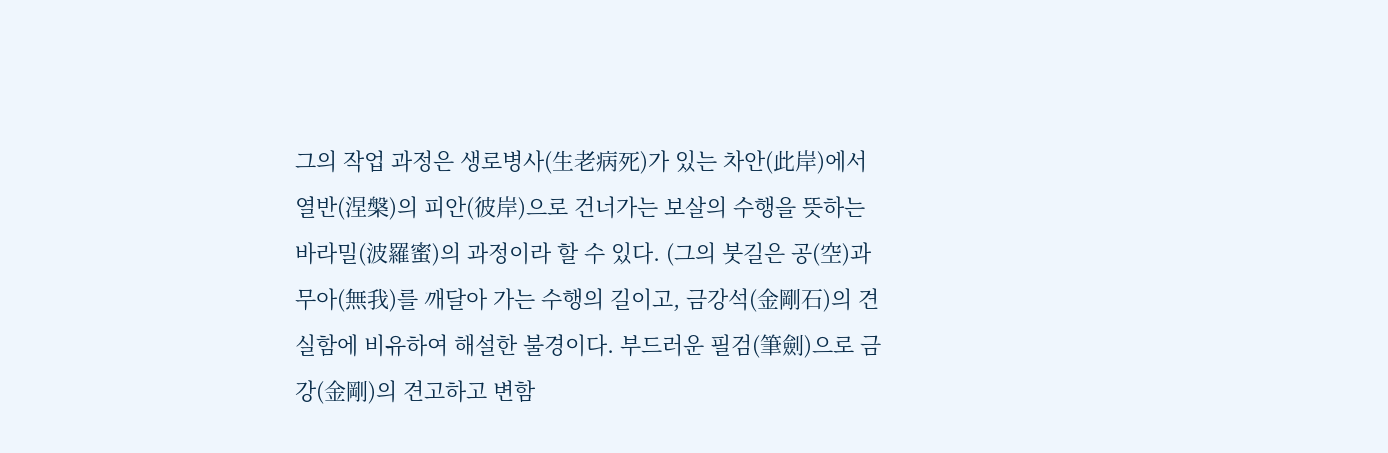그의 작업 과정은 생로병사(生老病死)가 있는 차안(此岸)에서 열반(涅槃)의 피안(彼岸)으로 건너가는 보살의 수행을 뜻하는 바라밀(波羅蜜)의 과정이라 할 수 있다. (그의 붓길은 공(空)과 무아(無我)를 깨달아 가는 수행의 길이고, 금강석(金剛石)의 견실함에 비유하여 해설한 불경이다. 부드러운 필검(筆劍)으로 금강(金剛)의 견고하고 변함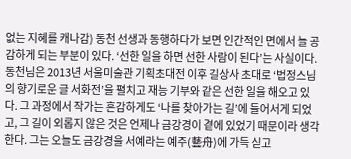없는 지혜를 캐나감) 동천 선생과 동행하다가 보면 인간적인 면에서 늘 공감하게 되는 부분이 있다. ‘선한 일을 하면 선한 사람이 된다’는 사실이다. 동천님은 2013년 서울미술관 기획초대전 이후 길상사 초대로 ‘법정스님의 향기로운 글 서화전’을 펼치고 재능 기부와 같은 선한 일을 해오고 있다. 그 과정에서 작가는 흔감하게도 ‘나를 찾아가는 길’에 들어서게 되었고, 그 길이 외롭지 않은 것은 언제나 금강경이 곁에 있었기 때문이라 생각한다. 그는 오늘도 금강경을 서예라는 예주(藝舟)에 가득 싣고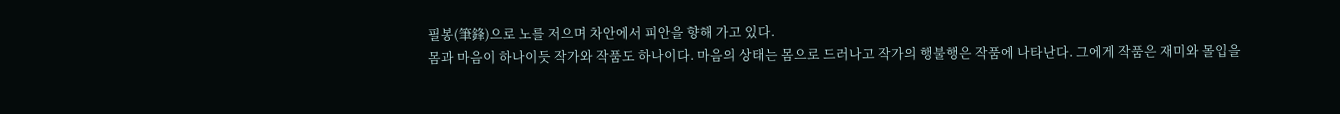필봉(筆鋒)으로 노를 저으며 차안에서 피안을 향해 가고 있다.
몸과 마음이 하나이듯 작가와 작품도 하나이다. 마음의 상태는 몸으로 드러나고 작가의 행불행은 작품에 나타난다. 그에게 작품은 재미와 몰입을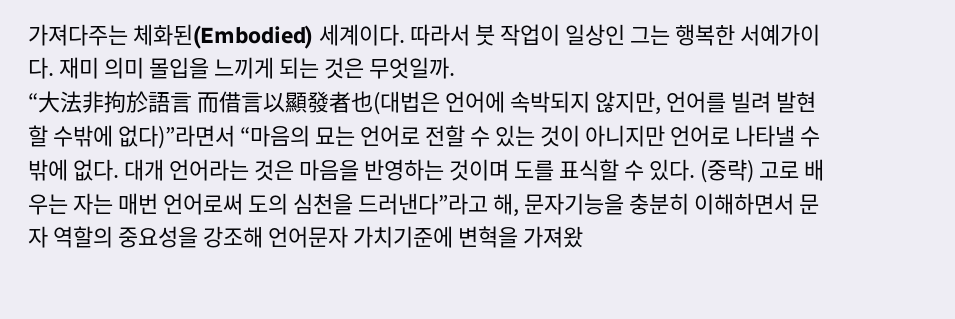가져다주는 체화된(Embodied) 세계이다. 따라서 붓 작업이 일상인 그는 행복한 서예가이다. 재미 의미 몰입을 느끼게 되는 것은 무엇일까.
“大法非拘於語言 而借言以顯發者也(대법은 언어에 속박되지 않지만, 언어를 빌려 발현할 수밖에 없다)”라면서 “마음의 묘는 언어로 전할 수 있는 것이 아니지만 언어로 나타낼 수밖에 없다. 대개 언어라는 것은 마음을 반영하는 것이며 도를 표식할 수 있다. (중략) 고로 배우는 자는 매번 언어로써 도의 심천을 드러낸다”라고 해, 문자기능을 충분히 이해하면서 문자 역할의 중요성을 강조해 언어문자 가치기준에 변혁을 가져왔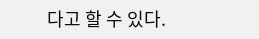다고 할 수 있다.